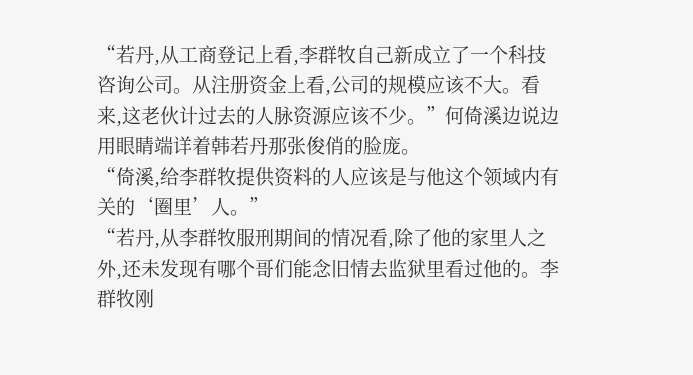“若丹,从工商登记上看,李群牧自己新成立了一个科技咨询公司。从注册资金上看,公司的规模应该不大。看来,这老伙计过去的人脉资源应该不少。”何倚溪边说边用眼睛端详着韩若丹那张俊俏的脸庞。
“倚溪,给李群牧提供资料的人应该是与他这个领域内有关的‘圈里’人。”
“若丹,从李群牧服刑期间的情况看,除了他的家里人之外,还未发现有哪个哥们能念旧情去监狱里看过他的。李群牧刚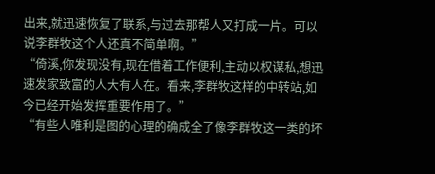出来,就迅速恢复了联系,与过去那帮人又打成一片。可以说李群牧这个人还真不简单啊。”
“倚溪,你发现没有,现在借着工作便利,主动以权谋私,想迅速发家致富的人大有人在。看来,李群牧这样的中转站,如今已经开始发挥重要作用了。”
“有些人唯利是图的心理的确成全了像李群牧这一类的坏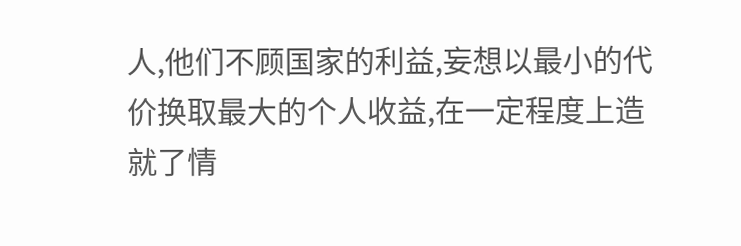人,他们不顾国家的利益,妄想以最小的代价换取最大的个人收益,在一定程度上造就了情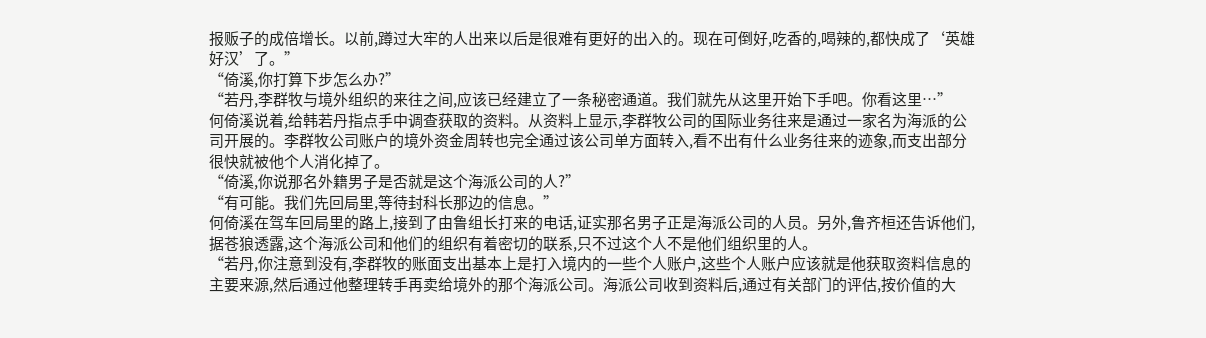报贩子的成倍增长。以前,蹲过大牢的人出来以后是很难有更好的出入的。现在可倒好,吃香的,喝辣的,都快成了‘英雄好汉’了。”
“倚溪,你打算下步怎么办?”
“若丹,李群牧与境外组织的来往之间,应该已经建立了一条秘密通道。我们就先从这里开始下手吧。你看这里…”
何倚溪说着,给韩若丹指点手中调查获取的资料。从资料上显示,李群牧公司的国际业务往来是通过一家名为海派的公司开展的。李群牧公司账户的境外资金周转也完全通过该公司单方面转入,看不出有什么业务往来的迹象,而支出部分很快就被他个人消化掉了。
“倚溪,你说那名外籍男子是否就是这个海派公司的人?”
“有可能。我们先回局里,等待封科长那边的信息。”
何倚溪在驾车回局里的路上,接到了由鲁组长打来的电话,证实那名男子正是海派公司的人员。另外,鲁齐桓还告诉他们,据苍狼透露,这个海派公司和他们的组织有着密切的联系,只不过这个人不是他们组织里的人。
“若丹,你注意到没有,李群牧的账面支出基本上是打入境内的一些个人账户,这些个人账户应该就是他获取资料信息的主要来源,然后通过他整理转手再卖给境外的那个海派公司。海派公司收到资料后,通过有关部门的评估,按价值的大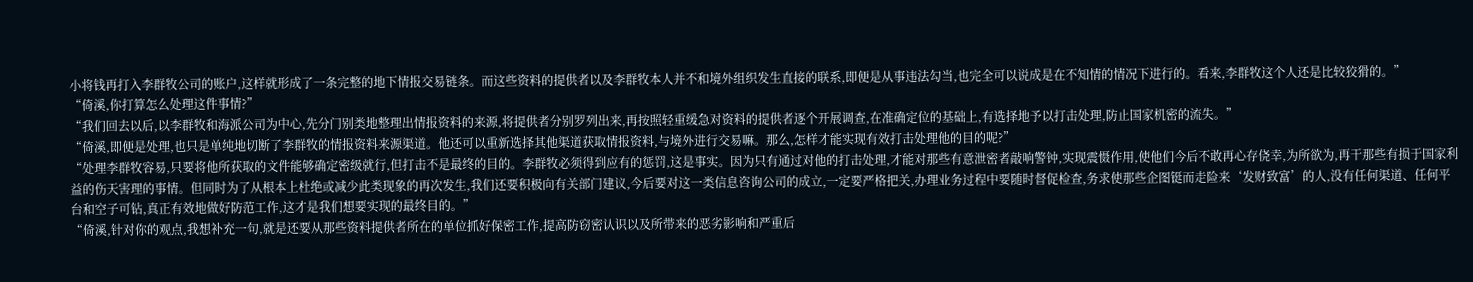小将钱再打入李群牧公司的账户,这样就形成了一条完整的地下情报交易链条。而这些资料的提供者以及李群牧本人并不和境外组织发生直接的联系,即便是从事违法勾当,也完全可以说成是在不知情的情况下进行的。看来,李群牧这个人还是比较狡猾的。”
“倚溪,你打算怎么处理这件事情?”
“我们回去以后,以李群牧和海派公司为中心,先分门别类地整理出情报资料的来源,将提供者分别罗列出来,再按照轻重缓急对资料的提供者逐个开展调查,在准确定位的基础上,有选择地予以打击处理,防止国家机密的流失。”
“倚溪,即便是处理,也只是单纯地切断了李群牧的情报资料来源渠道。他还可以重新选择其他渠道获取情报资料,与境外进行交易嘛。那么,怎样才能实现有效打击处理他的目的呢?”
“处理李群牧容易,只要将他所获取的文件能够确定密级就行,但打击不是最终的目的。李群牧必须得到应有的惩罚,这是事实。因为只有通过对他的打击处理,才能对那些有意泄密者敲响警钟,实现震慑作用,使他们今后不敢再心存侥幸,为所欲为,再干那些有损于国家利益的伤天害理的事情。但同时为了从根本上杜绝或减少此类现象的再次发生,我们还要积极向有关部门建议,今后要对这一类信息咨询公司的成立,一定要严格把关,办理业务过程中要随时督促检查,务求使那些企图铤而走险来‘发财致富’的人,没有任何渠道、任何平台和空子可钻,真正有效地做好防范工作,这才是我们想要实现的最终目的。”
“倚溪,针对你的观点,我想补充一句,就是还要从那些资料提供者所在的单位抓好保密工作,提高防窃密认识以及所带来的恶劣影响和严重后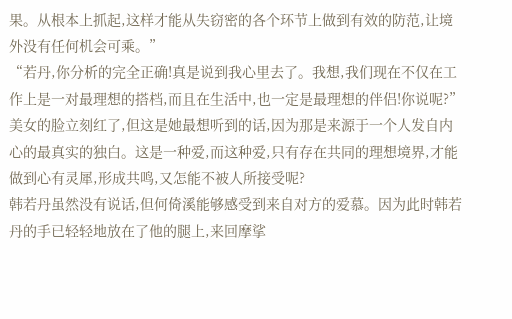果。从根本上抓起,这样才能从失窃密的各个环节上做到有效的防范,让境外没有任何机会可乘。”
“若丹,你分析的完全正确!真是说到我心里去了。我想,我们现在不仅在工作上是一对最理想的搭档,而且在生活中,也一定是最理想的伴侣!你说呢?”
美女的脸立刻红了,但这是她最想听到的话,因为那是来源于一个人发自内心的最真实的独白。这是一种爱,而这种爱,只有存在共同的理想境界,才能做到心有灵犀,形成共鸣,又怎能不被人所接受呢?
韩若丹虽然没有说话,但何倚溪能够感受到来自对方的爱慕。因为此时韩若丹的手已轻轻地放在了他的腿上,来回摩挲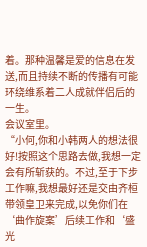着。那种温馨是爱的信息在发送,而且持续不断的传播有可能环绕维系着二人成就伴侣后的一生。
会议室里。
“小何,你和小韩两人的想法很好!按照这个思路去做,我想一定会有所斩获的。不过,至于下步工作嘛,我想最好还是交由齐桓带领皇卫来完成,以免你们在‘曲作旋案’后续工作和‘盛光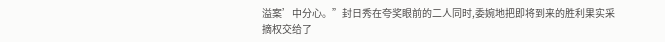溢案’中分心。”封日秀在夸奖眼前的二人同时,委婉地把即将到来的胜利果实采摘权交给了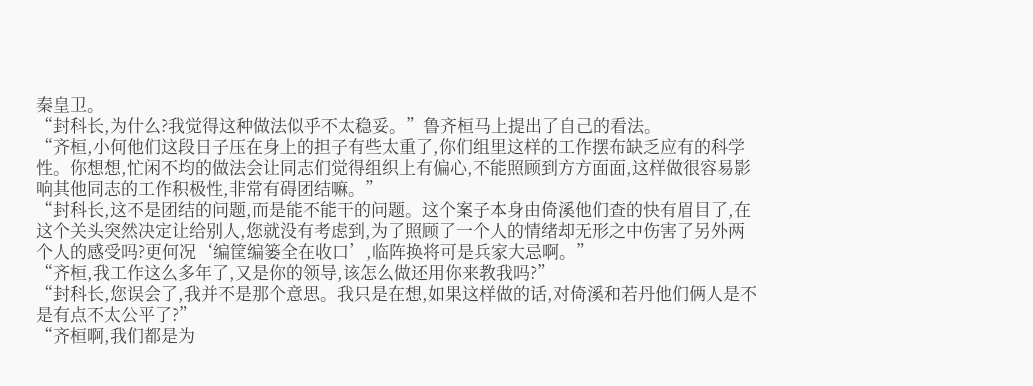秦皇卫。
“封科长,为什么?我觉得这种做法似乎不太稳妥。”鲁齐桓马上提出了自己的看法。
“齐桓,小何他们这段日子压在身上的担子有些太重了,你们组里这样的工作摆布缺乏应有的科学性。你想想,忙闲不均的做法会让同志们觉得组织上有偏心,不能照顾到方方面面,这样做很容易影响其他同志的工作积极性,非常有碍团结嘛。”
“封科长,这不是团结的问题,而是能不能干的问题。这个案子本身由倚溪他们查的快有眉目了,在这个关头突然决定让给别人,您就没有考虑到,为了照顾了一个人的情绪却无形之中伤害了另外两个人的感受吗?更何况‘编筐编篓全在收口’,临阵换将可是兵家大忌啊。”
“齐桓,我工作这么多年了,又是你的领导,该怎么做还用你来教我吗?”
“封科长,您误会了,我并不是那个意思。我只是在想,如果这样做的话,对倚溪和若丹他们俩人是不是有点不太公平了?”
“齐桓啊,我们都是为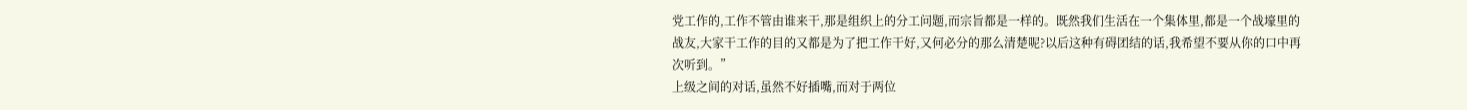党工作的,工作不管由谁来干,那是组织上的分工问题,而宗旨都是一样的。既然我们生活在一个集体里,都是一个战壕里的战友,大家干工作的目的又都是为了把工作干好,又何必分的那么清楚呢?以后这种有碍团结的话,我希望不要从你的口中再次听到。”
上级之间的对话,虽然不好插嘴,而对于两位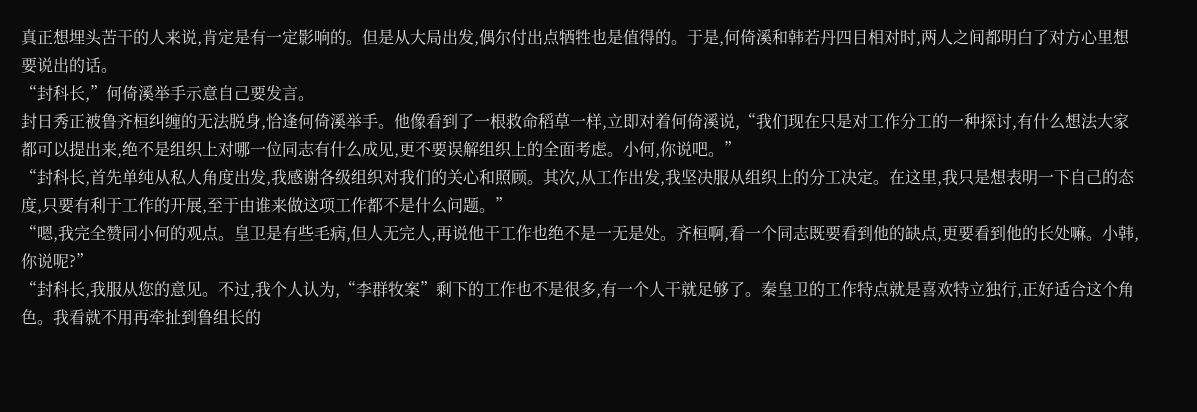真正想埋头苦干的人来说,肯定是有一定影响的。但是从大局出发,偶尔付出点牺牲也是值得的。于是,何倚溪和韩若丹四目相对时,两人之间都明白了对方心里想要说出的话。
“封科长,”何倚溪举手示意自己要发言。
封日秀正被鲁齐桓纠缠的无法脱身,恰逢何倚溪举手。他像看到了一根救命稻草一样,立即对着何倚溪说,“我们现在只是对工作分工的一种探讨,有什么想法大家都可以提出来,绝不是组织上对哪一位同志有什么成见,更不要误解组织上的全面考虑。小何,你说吧。”
“封科长,首先单纯从私人角度出发,我感谢各级组织对我们的关心和照顾。其次,从工作出发,我坚决服从组织上的分工决定。在这里,我只是想表明一下自己的态度,只要有利于工作的开展,至于由谁来做这项工作都不是什么问题。”
“嗯,我完全赞同小何的观点。皇卫是有些毛病,但人无完人,再说他干工作也绝不是一无是处。齐桓啊,看一个同志既要看到他的缺点,更要看到他的长处嘛。小韩,你说呢?”
“封科长,我服从您的意见。不过,我个人认为,“李群牧案”剩下的工作也不是很多,有一个人干就足够了。秦皇卫的工作特点就是喜欢特立独行,正好适合这个角色。我看就不用再牵扯到鲁组长的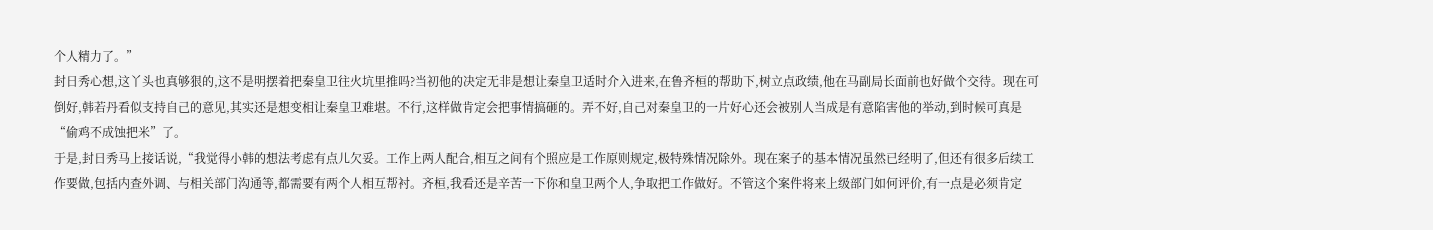个人精力了。”
封日秀心想,这丫头也真够狠的,这不是明摆着把秦皇卫往火坑里推吗?当初他的决定无非是想让秦皇卫适时介入进来,在鲁齐桓的帮助下,树立点政绩,他在马副局长面前也好做个交待。现在可倒好,韩若丹看似支持自己的意见,其实还是想变相让秦皇卫难堪。不行,这样做肯定会把事情搞砸的。弄不好,自己对秦皇卫的一片好心还会被别人当成是有意陷害他的举动,到时候可真是“偷鸡不成蚀把米”了。
于是,封日秀马上接话说,“我觉得小韩的想法考虑有点儿欠妥。工作上两人配合,相互之间有个照应是工作原则规定,极特殊情况除外。现在案子的基本情况虽然已经明了,但还有很多后续工作要做,包括内查外调、与相关部门沟通等,都需要有两个人相互帮衬。齐桓,我看还是辛苦一下你和皇卫两个人,争取把工作做好。不管这个案件将来上级部门如何评价,有一点是必须肯定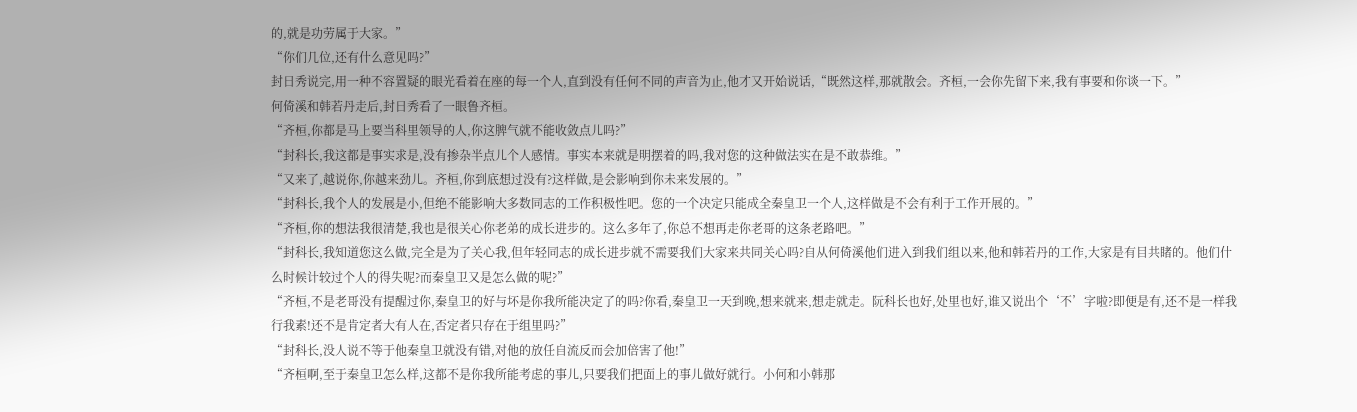的,就是功劳属于大家。”
“你们几位,还有什么意见吗?”
封日秀说完,用一种不容置疑的眼光看着在座的每一个人,直到没有任何不同的声音为止,他才又开始说话,“既然这样,那就散会。齐桓,一会你先留下来,我有事要和你谈一下。”
何倚溪和韩若丹走后,封日秀看了一眼鲁齐桓。
“齐桓,你都是马上要当科里领导的人,你这脾气就不能收敛点儿吗?”
“封科长,我这都是事实求是,没有掺杂半点儿个人感情。事实本来就是明摆着的吗,我对您的这种做法实在是不敢恭维。”
“又来了,越说你,你越来劲儿。齐桓,你到底想过没有?这样做,是会影响到你未来发展的。”
“封科长,我个人的发展是小,但绝不能影响大多数同志的工作积极性吧。您的一个决定只能成全秦皇卫一个人,这样做是不会有利于工作开展的。”
“齐桓,你的想法我很清楚,我也是很关心你老弟的成长进步的。这么多年了,你总不想再走你老哥的这条老路吧。”
“封科长,我知道您这么做,完全是为了关心我,但年轻同志的成长进步就不需要我们大家来共同关心吗?自从何倚溪他们进入到我们组以来,他和韩若丹的工作,大家是有目共睹的。他们什么时候计较过个人的得失呢?而秦皇卫又是怎么做的呢?”
“齐桓,不是老哥没有提醒过你,秦皇卫的好与坏是你我所能决定了的吗?你看,秦皇卫一天到晚,想来就来,想走就走。阮科长也好,处里也好,谁又说出个‘不’字啦?即便是有,还不是一样我行我素!还不是肯定者大有人在,否定者只存在于组里吗?”
“封科长,没人说不等于他秦皇卫就没有错,对他的放任自流反而会加倍害了他!”
“齐桓啊,至于秦皇卫怎么样,这都不是你我所能考虑的事儿,只要我们把面上的事儿做好就行。小何和小韩那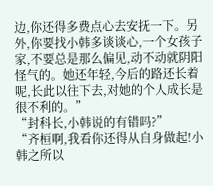边,你还得多费点心去安抚一下。另外,你要找小韩多谈谈心,一个女孩子家,不要总是那么偏见,动不动就阴阳怪气的。她还年轻,今后的路还长着呢,长此以往下去,对她的个人成长是很不利的。”
“封科长,小韩说的有错吗?”
“齐桓啊,我看你还得从自身做起!小韩之所以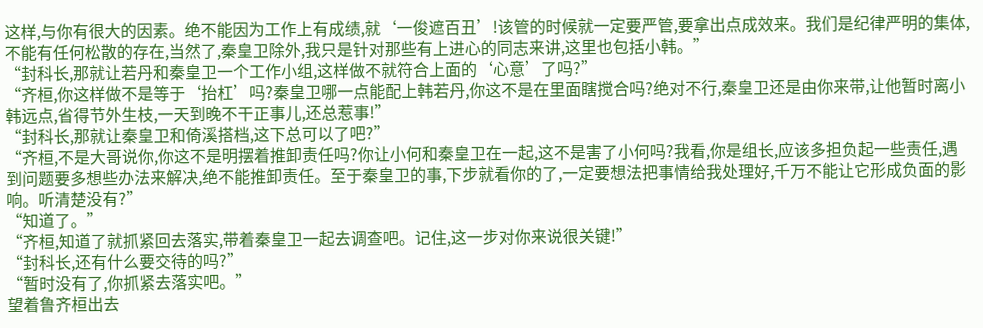这样,与你有很大的因素。绝不能因为工作上有成绩,就‘一俊遮百丑’!该管的时候就一定要严管,要拿出点成效来。我们是纪律严明的集体,不能有任何松散的存在,当然了,秦皇卫除外,我只是针对那些有上进心的同志来讲,这里也包括小韩。”
“封科长,那就让若丹和秦皇卫一个工作小组,这样做不就符合上面的‘心意’了吗?”
“齐桓,你这样做不是等于‘抬杠’吗?秦皇卫哪一点能配上韩若丹,你这不是在里面瞎搅合吗?绝对不行,秦皇卫还是由你来带,让他暂时离小韩远点,省得节外生枝,一天到晚不干正事儿,还总惹事!”
“封科长,那就让秦皇卫和倚溪搭档,这下总可以了吧?”
“齐桓,不是大哥说你,你这不是明摆着推卸责任吗?你让小何和秦皇卫在一起,这不是害了小何吗?我看,你是组长,应该多担负起一些责任,遇到问题要多想些办法来解决,绝不能推卸责任。至于秦皇卫的事,下步就看你的了,一定要想法把事情给我处理好,千万不能让它形成负面的影响。听清楚没有?”
“知道了。”
“齐桓,知道了就抓紧回去落实,带着秦皇卫一起去调查吧。记住,这一步对你来说很关键!”
“封科长,还有什么要交待的吗?”
“暂时没有了,你抓紧去落实吧。”
望着鲁齐桓出去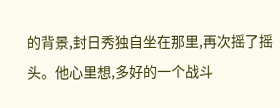的背景,封日秀独自坐在那里,再次摇了摇头。他心里想,多好的一个战斗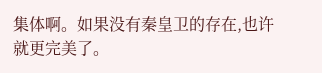集体啊。如果没有秦皇卫的存在,也许就更完美了。